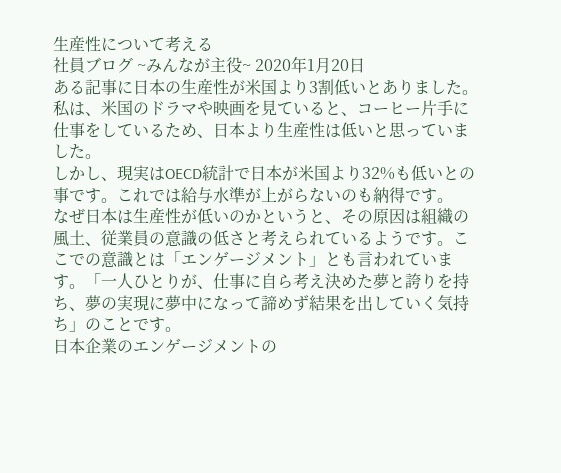生産性について考える
社員ブログ ~みんなが主役~ 2020年1月20日
ある記事に日本の生産性が米国より3割低いとありました。私は、米国のドラマや映画を見ていると、コーヒー片手に仕事をしているため、日本より生産性は低いと思っていました。
しかし、現実はOECD統計で日本が米国より32%も低いとの事です。これでは給与水準が上がらないのも納得です。
なぜ日本は生産性が低いのかというと、その原因は組織の風土、従業員の意識の低さと考えられているようです。ここでの意識とは「エンゲージメント」とも言われています。「一人ひとりが、仕事に自ら考え決めた夢と誇りを持ち、夢の実現に夢中になって諦めず結果を出していく気持ち」のことです。
日本企業のエンゲージメントの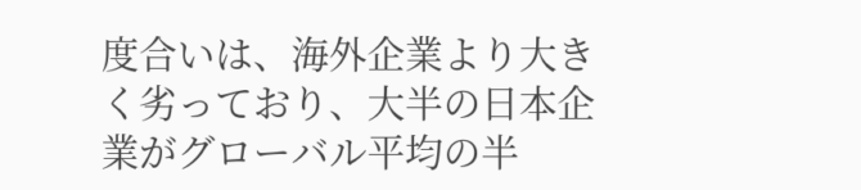度合いは、海外企業より大きく劣っており、大半の日本企業がグローバル平均の半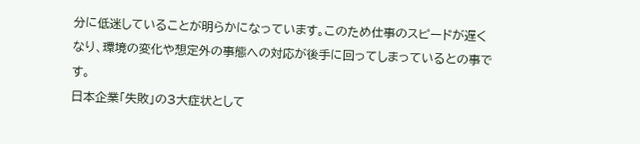分に低迷していることが明らかになっています。このため仕事のスピードが遅くなり、環境の変化や想定外の事態への対応が後手に回ってしまっているとの事です。
日本企業「失敗」の3大症状として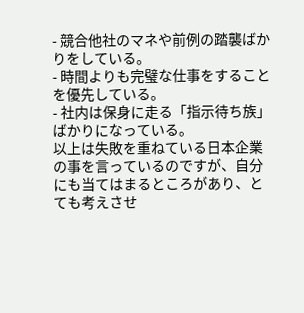- 競合他社のマネや前例の踏襲ばかりをしている。
- 時間よりも完璧な仕事をすることを優先している。
- 社内は保身に走る「指示待ち族」ばかりになっている。
以上は失敗を重ねている日本企業の事を言っているのですが、自分にも当てはまるところがあり、とても考えさせ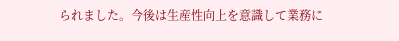られました。今後は生産性向上を意識して業務に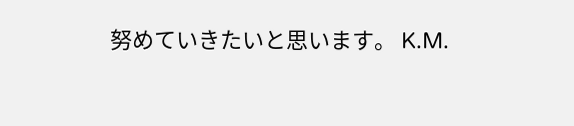努めていきたいと思います。 K.M.